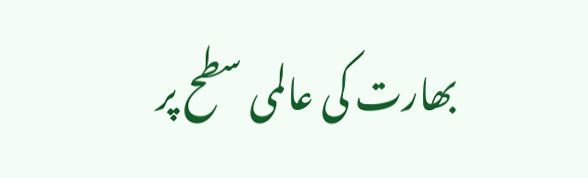بھارت کی عالمی سطح پر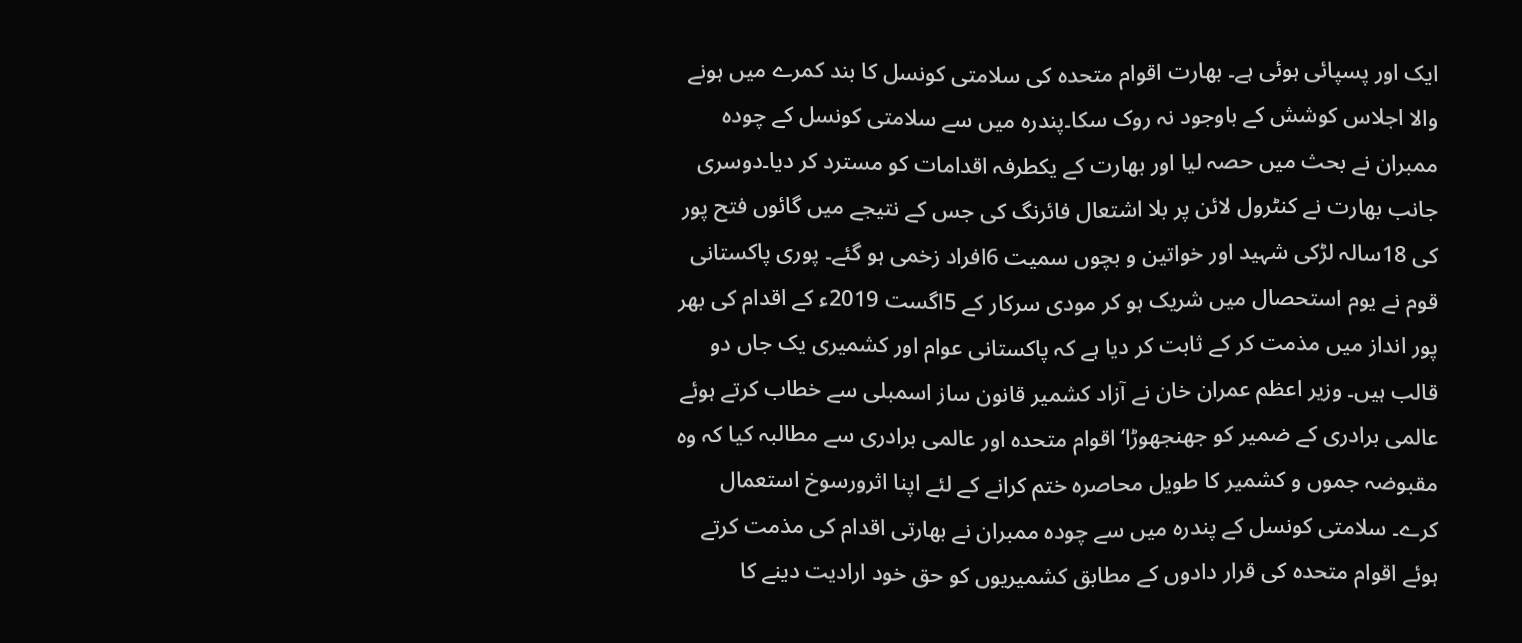ایک اور پسپائی ہوئی ہے۔ بھارت اقوام متحدہ کی سلامتی کونسل کا بند کمرے میں ہونے والا اجلاس کوشش کے باوجود نہ روک سکا۔پندرہ میں سے سلامتی کونسل کے چودہ ممبران نے بحث میں حصہ لیا اور بھارت کے یکطرفہ اقدامات کو مسترد کر دیا۔دوسری جانب بھارت نے کنٹرول لائن پر بلا اشتعال فائرنگ کی جس کے نتیجے میں گائوں فتح پور کی 18سالہ لڑکی شہید اور خواتین و بچوں سمیت 6افراد زخمی ہو گئے۔ پوری پاکستانی قوم نے یوم استحصال میں شریک ہو کر مودی سرکار کے 5اگست 2019ء کے اقدام کی بھر پور انداز میں مذمت کر کے ثابت کر دیا ہے کہ پاکستانی عوام اور کشمیری یک جاں دو قالب ہیں۔ وزیر اعظم عمران خان نے آزاد کشمیر قانون ساز اسمبلی سے خطاب کرتے ہوئے عالمی برادری کے ضمیر کو جھنجھوڑا‘ اقوام متحدہ اور عالمی برادری سے مطالبہ کیا کہ وہ مقبوضہ جموں و کشمیر کا طویل محاصرہ ختم کرانے کے لئے اپنا اثرورسوخ استعمال کرے۔ سلامتی کونسل کے پندرہ میں سے چودہ ممبران نے بھارتی اقدام کی مذمت کرتے ہوئے اقوام متحدہ کی قرار دادوں کے مطابق کشمیریوں کو حق خود ارادیت دینے کا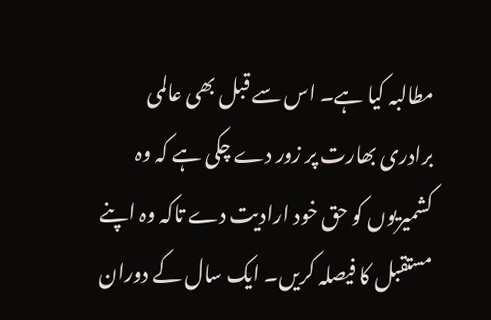مطالبہ کیا ہے۔ اس سے قبل بھی عالمی برادری بھارت پر زور دے چکی ہے کہ وہ کشمیریوں کو حق خود ارادیت دے تاکہ وہ اپنے مستقبل کا فیصلہ کریں۔ ایک سال کے دوران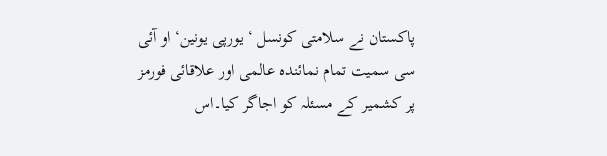پاکستان نے سلامتی کونسل ‘ یورپی یونین‘ او آئی سی سمیت تمام نمائندہ عالمی اور علاقائی فورمز پر کشمیر کے مسئلہ کو اجاگر کیا۔اس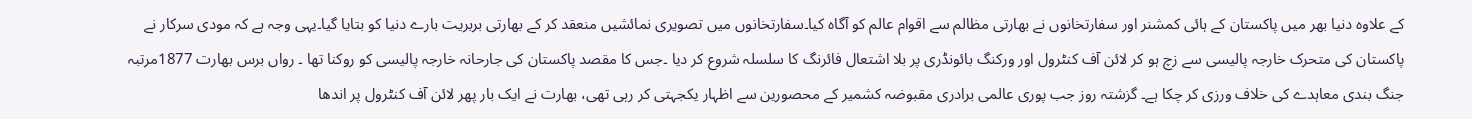کے علاوہ دنیا بھر میں پاکستان کے ہائی کمشنر اور سفارتخانوں نے بھارتی مظالم سے اقوام عالم کو آگاہ کیا۔سفارتخانوں میں تصویری نمائشیں منعقد کر کے بھارتی بربریت بارے دنیا کو بتایا گیا۔یہی وجہ ہے کہ مودی سرکار نے پاکستان کی متحرک خارجہ پالیسی سے زچ ہو کر لائن آف کنٹرول اور ورکنگ بائونڈری پر بلا اشتعال فائرنگ کا سلسلہ شروع کر دیا ۔جس کا مقصد پاکستان کی جارحانہ خارجہ پالیسی کو روکنا تھا ۔ رواں برس بھارت 1877مرتبہ جنگ بندی معاہدے کی خلاف ورزی کر چکا ہے۔ گزشتہ روز جب پوری عالمی برادری مقبوضہ کشمیر کے محصورین سے اظہار یکجہتی کر رہی تھی، بھارت نے ایک بار پھر لائن آف کنٹرول پر اندھا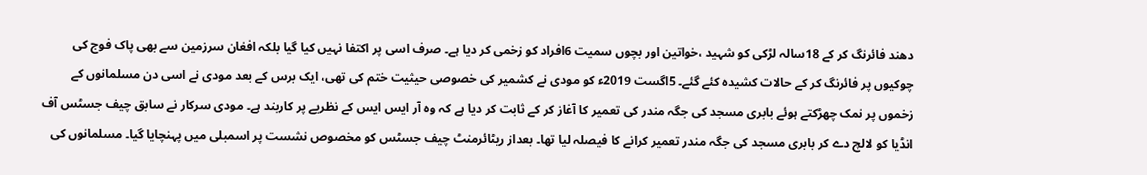دھند فائرنگ کر کے 18سالہ لڑکی کو شہید ،خواتین اور بچوں سمیت 6افراد کو زخمی کر دیا ہے۔ صرف اسی پر اکتفا نہیں کیا گیا بلکہ افغان سرزمین سے بھی پاک فوج کی چوکیوں پر فائرنگ کر کے حالات کشیدہ کئے گئے۔ 5اگست 2019ء کو مودی نے کشمیر کی خصوصی حیثیت ختم کی تھی، ایک برس کے بعد مودی نے اسی دن مسلمانوں کے زخموں پر نمک چھڑکتے ہوئے بابری مسجد کی جگہ مندر کی تعمیر کا آغاز کر کے ثابت کر دیا ہے کہ وہ آر ایس ایس کے نظریے پر کاربند ہے۔ مودی سرکار نے سابق چیف جسٹس آف انڈیا کو لالچ دے کر بابری مسجد کی جگہ مندر تعمیر کرانے کا فیصلہ لیا تھا۔ بعداز ریٹائرمنٹ چیف جسٹس کو مخصوص نشست پر اسمبلی میں پہنچایا گیا۔ مسلمانوں کی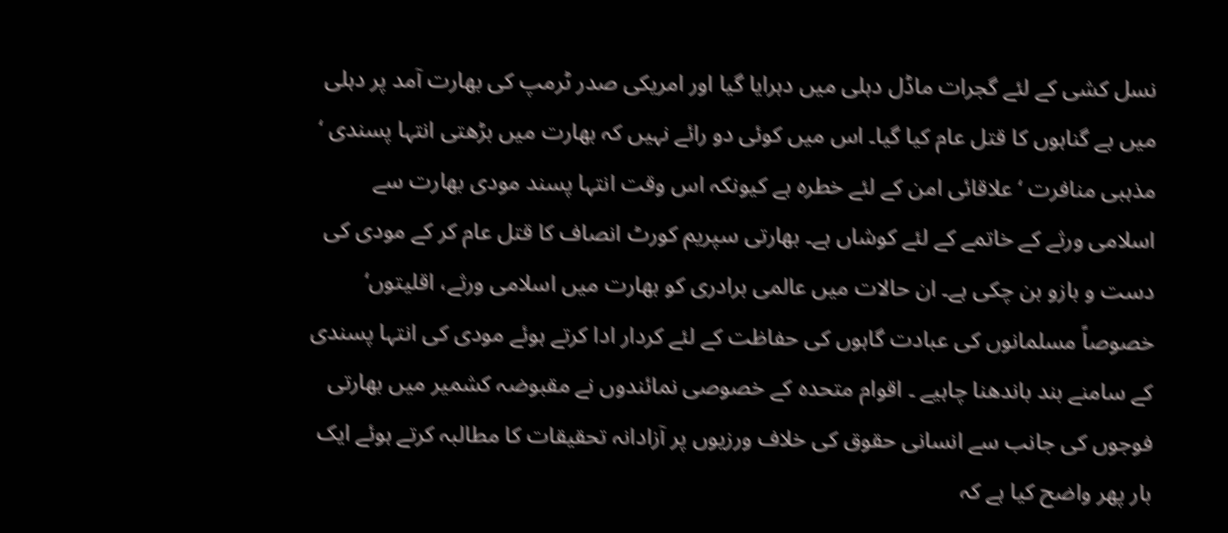نسل کشی کے لئے گجرات ماڈل دہلی میں دہرایا گیا اور امریکی صدر ٹرمپ کی بھارت آمد پر دہلی میں بے گناہوں کا قتل عام کیا گیا۔ اس میں کوئی دو رائے نہیں کہ بھارت میں بڑھتی انتہا پسندی ‘ مذہبی منافرت ‘ علاقائی امن کے لئے خطرہ ہے کیونکہ اس وقت انتہا پسند مودی بھارت سے اسلامی ورثے کے خاتمے کے لئے کوشاں ہے۔ بھارتی سپریم کورٹ انصاف کا قتل عام کر کے مودی کی دست و بازو بن چکی ہے۔ ان حالات میں عالمی برادری کو بھارت میں اسلامی ورثے، اقلیتوں‘ خصوصاً مسلمانوں کی عبادت گاہوں کی حفاظت کے لئے کردار ادا کرتے ہوئے مودی کی انتہا پسندی کے سامنے بند باندھنا چاہیے ۔ اقوام متحدہ کے خصوصی نمائندوں نے مقبوضہ کشمیر میں بھارتی فوجوں کی جانب سے انسانی حقوق کی خلاف ورزیوں پر آزادانہ تحقیقات کا مطالبہ کرتے ہوئے ایک بار پھر واضح کیا ہے کہ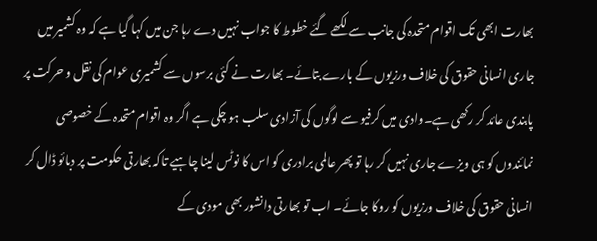بھارت ابھی تک اقوام متحدہ کی جانب سے لکھے گئے خطوط کا جواب نہیں دے رہا جن میں کہا گیا ہے کہ وہ کشمیر میں جاری انسانی حقوق کی خلاف ورزیوں کے بارے بتائے۔ بھارت نے کئی برسوں سے کشمیری عوام کی نقل و حرکت پر پابندی عائد کر رکھی ہے۔وادی میں کرفیو سے لوگوں کی آزادی سلب ہو چکی ہے اگر وہ اقوام متحدہ کے خصوصی نمائندوں کو ہی ویزے جاری نہیں کر رہا تو پھر عالمی برادری کو اس کا نوٹس لینا چاہیے تاکہ بھارتی حکومت پر دبائو ڈال کر انسانی حقوق کی خلاف ورزیوں کو روکا جائے۔ اب تو بھارتی دانشور بھی مودی کے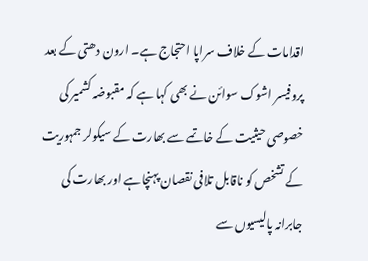اقدامات کے خلاف سراپا احتجاج ہے۔ ارون دھتی کے بعد پروفیسر اشوک سوائن نے بھی کہا ہے کہ مقبوضہ کشمیر کی خصوصی حیثیت کے خاتمے سے بھارت کے سیکولر جمہوریت کے تشخص کو ناقابل تلافی نقصان پہنچاہے اور بھارت کی جابرانہ پالیسیوں سے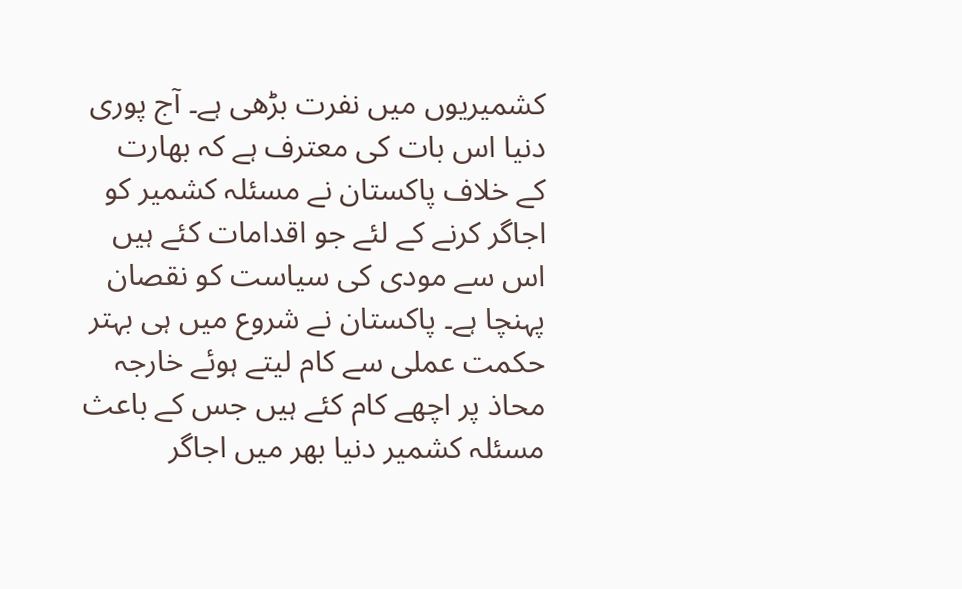کشمیریوں میں نفرت بڑھی ہے۔ آج پوری دنیا اس بات کی معترف ہے کہ بھارت کے خلاف پاکستان نے مسئلہ کشمیر کو اجاگر کرنے کے لئے جو اقدامات کئے ہیں اس سے مودی کی سیاست کو نقصان پہنچا ہے۔ پاکستان نے شروع میں ہی بہتر حکمت عملی سے کام لیتے ہوئے خارجہ محاذ پر اچھے کام کئے ہیں جس کے باعث مسئلہ کشمیر دنیا بھر میں اجاگر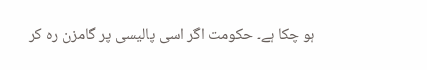ہو چکا ہے۔ حکومت اگر اسی پالیسی پر گامزن رہ کر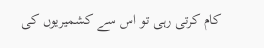کام کرتی رہی تو اس سے کشمیریوں کی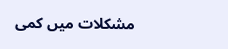مشکلات میں کمی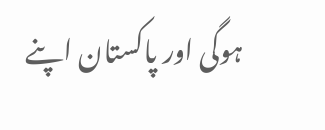ہوگی اور پاکستان اپنے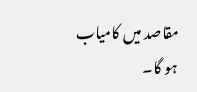مقاصد میں کامیاب ہو گا۔